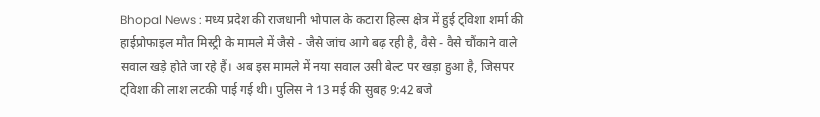Bhopal News : मध्य प्रदेश की राजधानी भोपाल के कटारा हिल्स क्षेत्र में हुई ट्विशा शर्मा की हाईप्रोफाइल मौत मिस्ट्री के मामले में जैसे - जैसे जांच आगे बढ़ रही है, वैसे - वैसे चौंकाने वाले सवाल खड़े होते जा रहे हैं। अब इस मामले में नया सवाल उसी बेल्ट पर खड़ा हुआ है, जिसपर ट्विशा की लाश लटकी पाई गई थी। पुलिस ने 13 मई की सुबह 9:42 बजे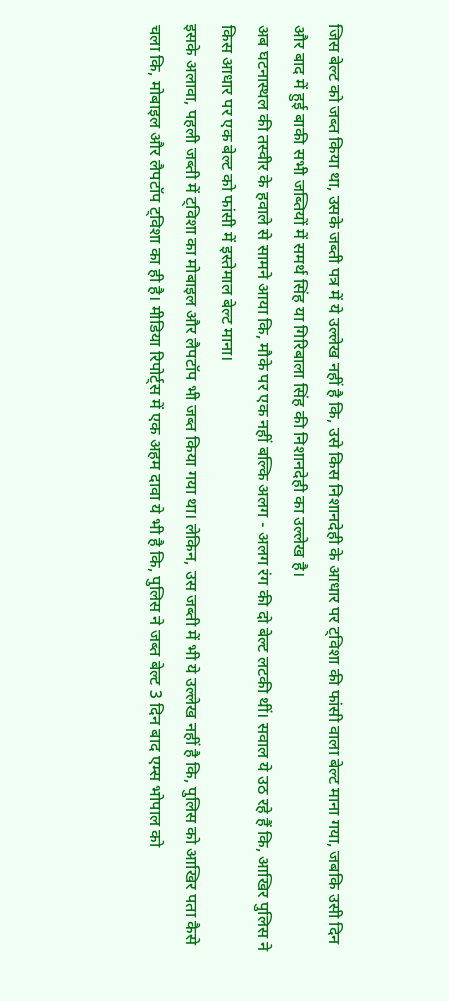जिस बेल्ट को जब्त किया था, उसके जब्ती पत्र में ये उल्लेख नहीं है कि, उसे किस निशानदेही के आधार पर ट्विशा की फांसी वाला बेल्ट माना गया, जबकि उसी दिन और बाद में हुई बाकी सभी जब्तियों में समर्थ सिंह या गिरिबाला सिंह की निशानदेही का उल्लेख है।
अब घटनास्थल की तस्वीर के हवाले से सामने आया कि, मौके पर एक नहीं बल्कि अलग - अलग रंग की दो बेल्ट लटकी थीं। सवाल ये उठ रहे हैं कि, आखिर पुलिस ने किस आधार पर एक बेल्ट को फांसी में इस्तेमाल बेल्ट माना।
इसके अलावा, पहली जब्ती में ट्विशा का मोबाइल और लैपटॉप भी जब्त किया गया था। लेकिन, उस जब्ती में भी ये उल्लेख नहीं है कि, पुलिस को आखिर पता कैसे चला कि, मोबाइल और लैपटॉप ट्विशा का ही है। मीडिया रिपोर्ट्स में एक अहम दावा ये भी है कि, पुलिस ने जब्त बेल्ट 3 दिन बाद एम्स भोपाल को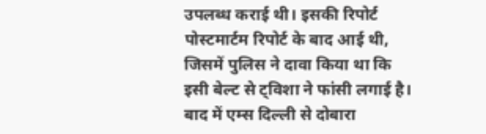उपलब्ध कराई थी। इसकी रिपोर्ट पोस्टमार्टम रिपोर्ट के बाद आई थी, जिसमें पुलिस ने दावा किया था कि इसी बेल्ट से ट्विशा ने फांसी लगाई है। बाद में एम्स दिल्ली से दोबारा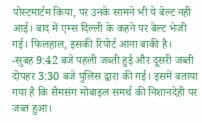पोस्टमार्टम किया, पर उनके सामने भी ये बेल्ट नहीं आई। बाद में एम्स दिल्ली के कहने पर बेल्ट भेजी गई। फिलहाल, इसकी रिपोर्ट आना बाकी है।
-सुबह 9:42 बजे पहली जब्ती हुई और दूसरी जब्ती दोपहर 3:30 बजे पुलिस द्वारा की गई। इसमें बताया गया है कि सैमसंग मोबाइल समर्थ की निशानदेही पर जब्त हुआ।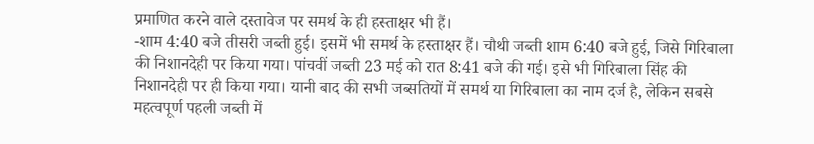प्रमाणित करने वाले दस्तावेज पर समर्थ के ही हस्ताक्षर भी हैं।
-शाम 4:40 बजे तीसरी जब्ती हुई। इसमें भी समर्थ के हस्ताक्षर हैं। चौथी जब्ती शाम 6:40 बजे हुई, जिसे गिरिबाला की निशानदेही पर किया गया। पांचवीं जब्ती 23 मई को रात 8:41 बजे की गई। इसे भी गिरिबाला सिंह की निशानदेही पर ही किया गया। यानी बाद की सभी जब्सतियों में समर्थ या गिरिबाला का नाम दर्ज है, लेकिन सबसे महत्वपूर्ण पहली जब्ती में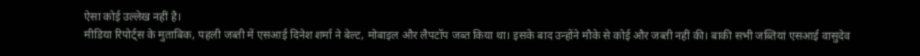ऐसा कोई उल्लेख नहीं है।
मीडिया रिपोर्ट्स के मुताबिक, पहली जब्ती में एसआई दिनेश शर्मा ने बेल्ट, मोबाइल और लैपटॉप जब्त किया था। इसके बाद उन्होंने मौके से कोई और जब्ती नहीं की। बाकी सभी जब्तियां एसआई वासुदेव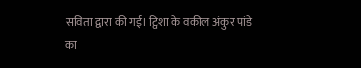सविता द्वारा की गई। ट्विशा के वकील अंकुर पांडे का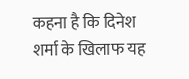कहना है कि दिनेश शर्मा के खिलाफ यह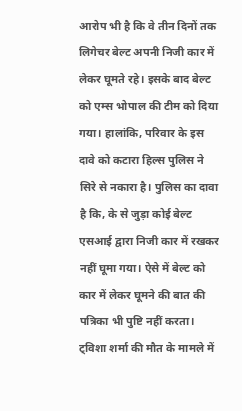आरोप भी है कि वे तीन दिनों तक लिगेचर बेल्ट अपनी निजी कार में लेकर घूमते रहे। इसके बाद बेल्ट को एम्स भोपाल की टीम को दिया गया। हालांकि, परिवार के इस दावे को कटारा हिल्स पुलिस ने सिरे से नकारा है। पुलिस का दावा है कि, के से जुड़ा कोई बेल्ट एसआई द्वारा निजी कार में रखकर नहीं घूमा गया। ऐसे में बेल्ट को कार में लेकर घूमने की बात की पत्रिका भी पुष्टि नहीं करता।
ट्विशा शर्मा की मौत के मामले में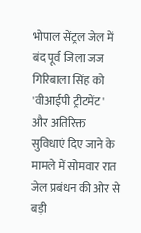भोपाल सेंट्रल जेल में बंद पूर्व जिला जज गिरिबाला सिंह को 'वीआईपी ट्रीटमेंट' और अतिरिक्त सुविधाएं दिए जाने के मामले में सोमवार रात जेल प्रबंधन की ओर से बड़ी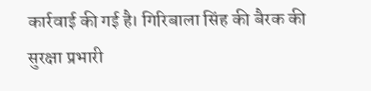कार्रवाई की गई है। गिरिबाला सिंह की बैरक की सुरक्षा प्रभारी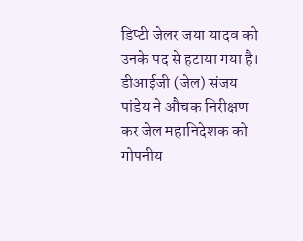डिप्टी जेलर जया यादव को उनके पद से हटाया गया है। डीआईजी (जेल) संजय पांडेय ने औचक निरीक्षण कर जेल महानिदेशक को गोपनीय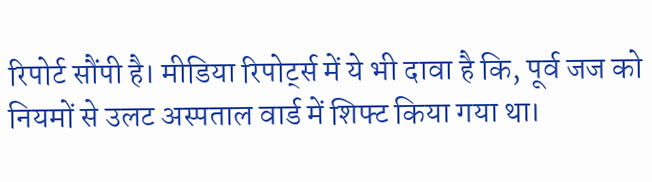रिपोर्ट सौंपी है। मीडिया रिपोर्ट्स में ये भी दावा है कि, पूर्व जज को नियमों से उलट अस्पताल वार्ड में शिफ्ट किया गया था।